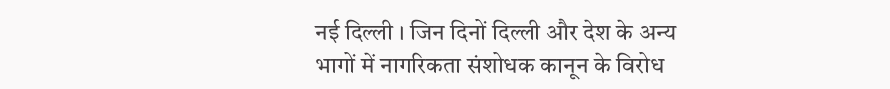नई दिल्ली । जिन दिनों दिल्ली और देश के अन्य भागों में नागरिकता संशोधक कानून के विरोध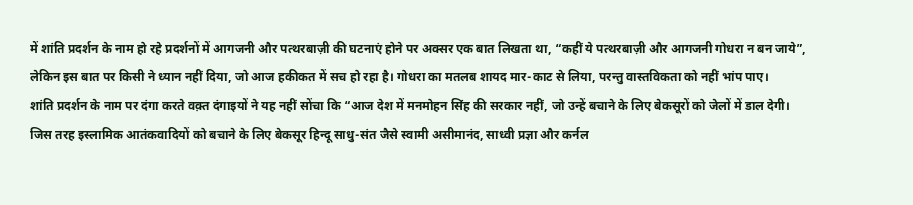में शांति प्रदर्शन के नाम हो रहे प्रदर्शनों में आगजनी और पत्थरबाज़ी की घटनाएं होने पर अक्सर एक बात लिखता था, “कहीं ये पत्थरबाज़ी और आगजनी गोधरा न बन जाये”, लेकिन इस बात पर किसी ने ध्यान नहीं दिया, जो आज हकीकत में सच हो रहा है। गोधरा का मतलब शायद मार-काट से लिया, परन्तु वास्तविकता को नहीं भांप पाए।
शांति प्रदर्शन के नाम पर दंगा करते वक़्त दंगाइयों ने यह नहीं सोंचा कि “आज देश में मनमोहन सिंह की सरकार नहीं, जो उन्हें बचाने के लिए बेकसूरों को जेलों में डाल देगी।
जिस तरह इस्लामिक आतंकवादियों को बचाने के लिए बेकसूर हिन्दू साधु-संत जैसे स्वामी असीमानंद, साध्वी प्रज्ञा और कर्नल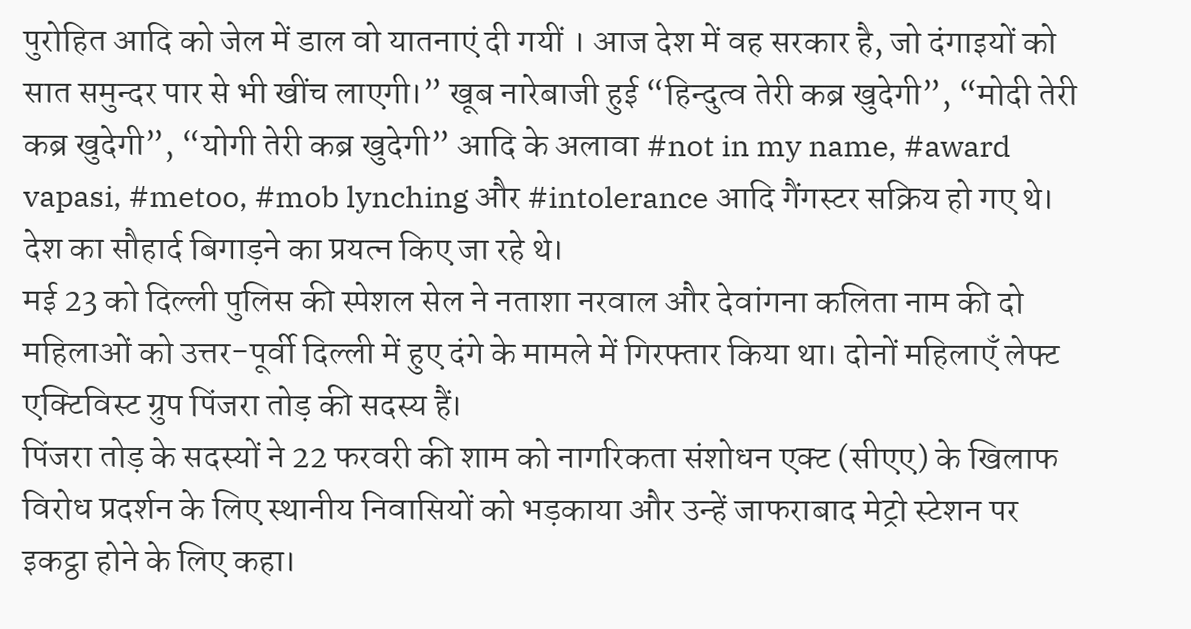पुरोहित आदि को जेल में डाल वो यातनाएं दी गयीं । आज देश में वह सरकार है, जो दंगाइयों को सात समुन्दर पार से भी खींच लाएगी।” खूब नारेबाजी हुई “हिन्दुत्व तेरी कब्र खुदेगी”, “मोदी तेरी कब्र खुदेगी”, “योगी तेरी कब्र खुदेगी” आदि के अलावा #not in my name, #award vapasi, #metoo, #mob lynching और #intolerance आदि गैंगस्टर सक्रिय हो गए थे। देश का सौहार्द बिगाड़ने का प्रयत्न किए जा रहे थे।
मई 23 को दिल्ली पुलिस की स्पेशल सेल ने नताशा नरवाल और देवांगना कलिता नाम की दो महिलाओं को उत्तर-पूर्वी दिल्ली में हुए दंगे के मामले में गिरफ्तार किया था। दोनों महिलाएँ लेफ्ट एक्टिविस्ट ग्रुप पिंजरा तोड़ की सदस्य हैं।
पिंजरा तोड़ के सदस्यों ने 22 फरवरी की शाम को नागरिकता संशोधन एक्ट (सीएए) के खिलाफ विरोध प्रदर्शन के लिए स्थानीय निवासियों को भड़काया और उन्हें जाफराबाद मेट्रो स्टेशन पर इकट्ठा होने के लिए कहा।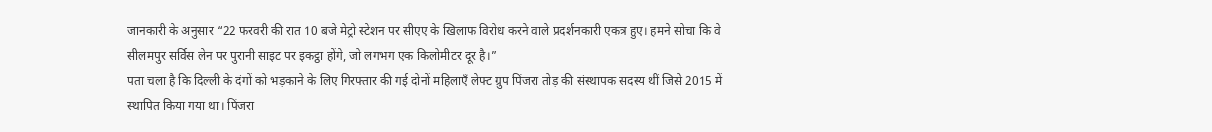जानकारी के अनुसार “22 फरवरी की रात 10 बजे मेट्रो स्टेशन पर सीएए के खिलाफ विरोध करने वाले प्रदर्शनकारी एकत्र हुए। हमने सोचा कि वे सीलमपुर सर्विस लेन पर पुरानी साइट पर इकट्ठा होंगे, जो लगभग एक किलोमीटर दूर है।”
पता चला है कि दिल्ली के दंगों को भड़काने के लिए गिरफ्तार की गई दोनों महिलाएँ लेफ्ट ग्रुप पिंजरा तोड़ की संस्थापक सदस्य थीं जिसे 2015 में स्थापित किया गया था। पिंजरा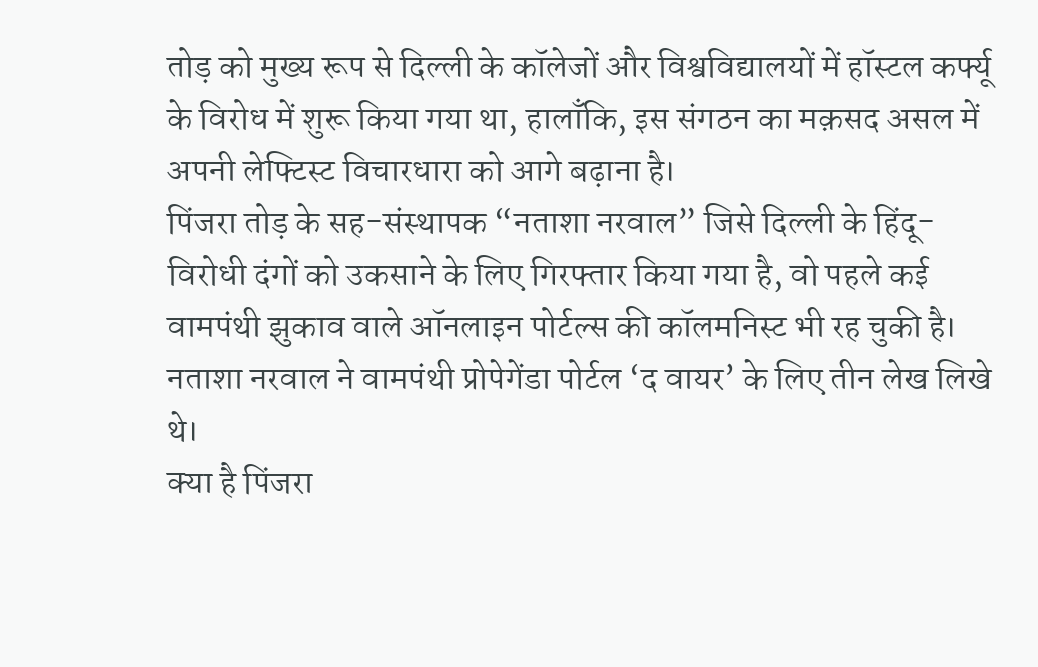तोड़ को मुख्य रूप से दिल्ली के कॉलेजों और विश्वविद्यालयों में हॉस्टल कर्फ्यू के विरोध में शुरू किया गया था, हालाँकि, इस संगठन का मक़सद असल में अपनी लेफ्टिस्ट विचारधारा को आगे बढ़ाना है।
पिंजरा तोड़ के सह-संस्थापक “नताशा नरवाल” जिसे दिल्ली के हिंदू-विरोधी दंगों को उकसाने के लिए गिरफ्तार किया गया है, वो पहले कई वामपंथी झुकाव वाले ऑनलाइन पोर्टल्स की कॉलमनिस्ट भी रह चुकी है। नताशा नरवाल ने वामपंथी प्रोपेगेंडा पोर्टल ‘द वायर’ के लिए तीन लेख लिखे थे।
क्या है पिंजरा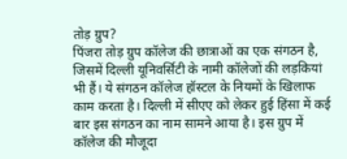तोड़ ग्रुप?
पिंजरा तोड़ ग्रुप कॉलेज की छात्राओं का एक संगठन है, जिसमें दिल्ली यूनिवर्सिटी के नामी कॉलेजों की लड़कियां भी हैं। ये संगठन कॉलेज हॉस्टल के नियमों के खिलाफ काम करता है। दिल्ली में सीएए को लेकर हुई हिंसा में कई बार इस संगठन का नाम सामने आया है। इस ग्रुप में कॉलेज की मौजूदा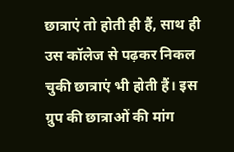छात्राएं तो होती ही हैं, साथ ही उस कॉलेज से पढ़कर निकल चुकी छात्राएं भी होती हैं। इस ग्रुप की छात्राओं की मांग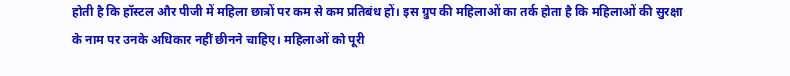होती है कि हॉस्टल और पीजी में महिला छात्रों पर कम से कम प्रतिबंध हों। इस ग्रुप की महिलाओं का तर्क होता है कि महिलाओं की सुरक्षा के नाम पर उनके अधिकार नहीं छीनने चाहिए। महिलाओं को पूरी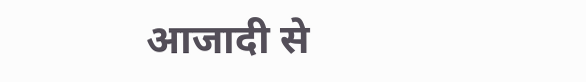आजादी से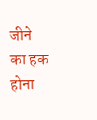जीने का हक होना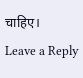चाहिए।
Leave a Reply